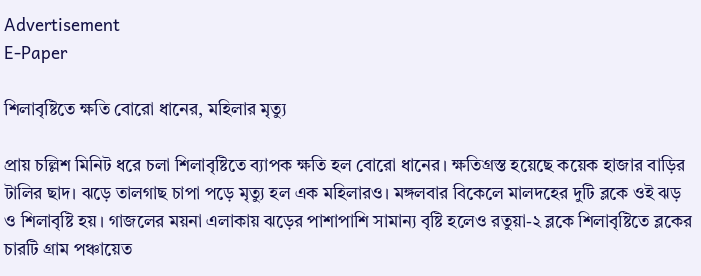Advertisement
E-Paper

শিলাবৃষ্টিতে ক্ষতি বোরো ধানের, মহিলার মৃত্যু

প্রায় চল্লিশ মিনিট ধরে চলা শিলাবৃষ্টিতে ব্যাপক ক্ষতি হল বোরো ধানের। ক্ষতিগ্রস্ত হয়েছে কয়েক হাজার বাড়ির টালির ছাদ। ঝড়ে তালগাছ চাপা পড়ে মৃত্যু হল এক মহিলারও। মঙ্গলবার বিকেলে মালদহের দুটি ব্লকে ওই ঝড় ও শিলাবৃষ্টি হয়। গাজলের ময়না এলাকায় ঝড়ের পাশাপাশি সামান্য বৃষ্টি হলেও রতুয়া-২ ব্লকে শিলাবৃষ্টিতে ব্লকের চারটি গ্রাম পঞ্চায়েত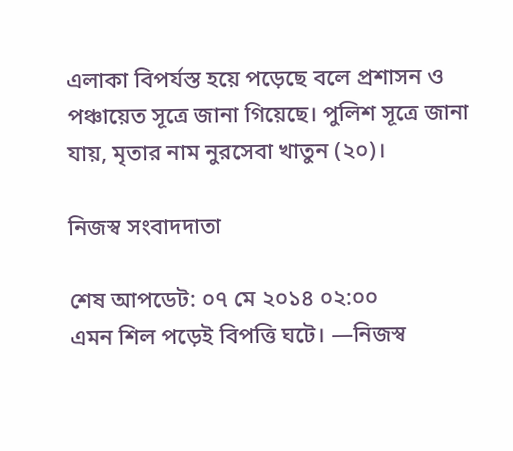এলাকা বিপর্যস্ত হয়ে পড়েছে বলে প্রশাসন ও পঞ্চায়েত সূত্রে জানা গিয়েছে। পুলিশ সূত্রে জানা যায়, মৃতার নাম নুরসেবা খাতুন (২০)।

নিজস্ব সংবাদদাতা

শেষ আপডেট: ০৭ মে ২০১৪ ০২:০০
এমন শিল পড়েই বিপত্তি ঘটে। —নিজস্ব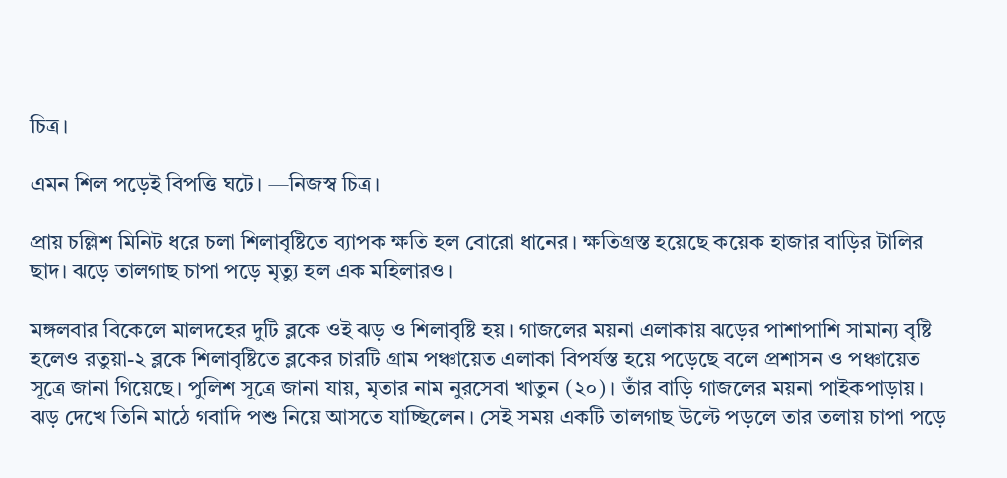চিত্র।

এমন শিল পড়েই বিপত্তি ঘটে। —নিজস্ব চিত্র।

প্রায় চল্লিশ মিনিট ধরে চলা শিলাবৃষ্টিতে ব্যাপক ক্ষতি হল বোরো ধানের। ক্ষতিগ্রস্ত হয়েছে কয়েক হাজার বাড়ির টালির ছাদ। ঝড়ে তালগাছ চাপা পড়ে মৃত্যু হল এক মহিলারও।

মঙ্গলবার বিকেলে মালদহের দুটি ব্লকে ওই ঝড় ও শিলাবৃষ্টি হয়। গাজলের ময়না এলাকায় ঝড়ের পাশাপাশি সামান্য বৃষ্টি হলেও রতুয়া-২ ব্লকে শিলাবৃষ্টিতে ব্লকের চারটি গ্রাম পঞ্চায়েত এলাকা বিপর্যস্ত হয়ে পড়েছে বলে প্রশাসন ও পঞ্চায়েত সূত্রে জানা গিয়েছে। পুলিশ সূত্রে জানা যায়, মৃতার নাম নুরসেবা খাতুন (২০)। তাঁর বাড়ি গাজলের ময়না পাইকপাড়ায়। ঝড় দেখে তিনি মাঠে গবাদি পশু নিয়ে আসতে যাচ্ছিলেন। সেই সময় একটি তালগাছ উল্টে পড়লে তার তলায় চাপা পড়ে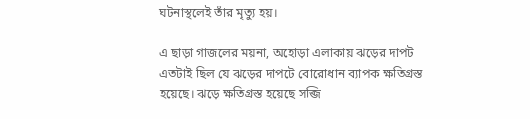ঘটনাস্থলেই তাঁর মৃত্যু হয়।

এ ছাড়া গাজলের ময়না, অহোড়া এলাকায় ঝড়ের দাপট এতটাই ছিল যে ঝড়ের দাপটে বোরোধান ব্যাপক ক্ষতিগ্রস্ত হয়েছে। ঝড়ে ক্ষতিগ্রস্ত হয়েছে সব্জি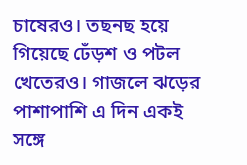চাষেরও। তছনছ হয়ে গিয়েছে ঢেঁড়শ ও পটল খেতেরও। গাজলে ঝড়ের পাশাপাশি এ দিন একই সঙ্গে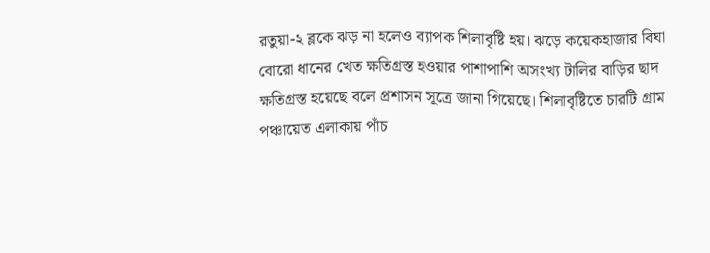রতুয়া-২ ব্লকে ঝড় না হলেও ব্যাপক শিলাবৃষ্টি হয়। ঝড়ে কয়েকহাজার বিঘা বোরো ধানের খেত ক্ষতিগ্রস্ত হওয়ার পাশাপাশি অসংখ্য টালির বাড়ির ছাদ ক্ষতিগ্রস্ত হয়েছে বলে প্রশাসন সূত্রে জানা গিয়েছে। শিলাবৃষ্টিতে চারটি গ্রাম পঞ্চায়েত এলাকায় পাঁচ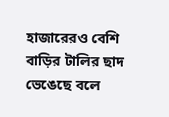হাজারেরও বেশি বাড়ির টালির ছাদ ভেঙেছে বলে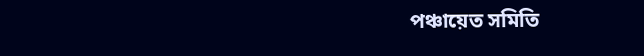পঞ্চায়েত সমিতি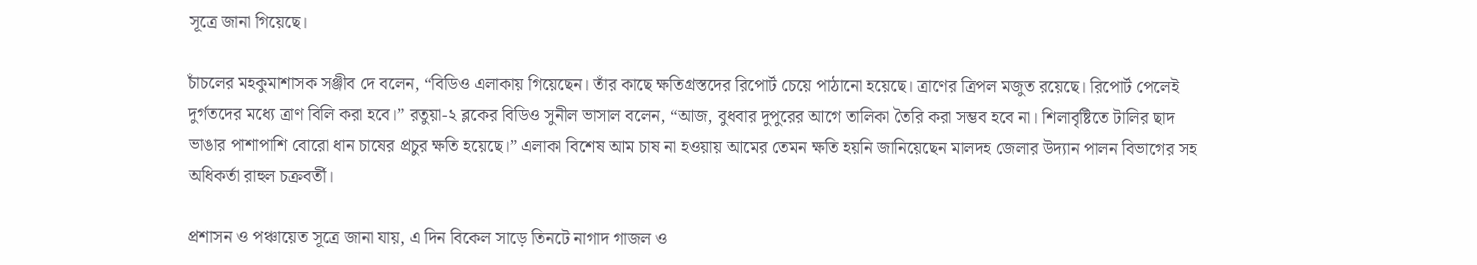সূত্রে জানা গিয়েছে।

চাঁচলের মহকুমাশাসক সঞ্জীব দে বলেন, “বিডিও এলাকায় গিয়েছেন। তাঁর কাছে ক্ষতিগ্রস্তদের রিপোর্ট চেয়ে পাঠানো হয়েছে। ত্রাণের ত্রিপল মজুত রয়েছে। রিপোর্ট পেলেই দুর্গতদের মধ্যে ত্রাণ বিলি করা হবে।” রতুয়া-২ ব্লকের বিডিও সুনীল ভাসাল বলেন, “আজ, বুধবার দুপুরের আগে তালিকা তৈরি করা সম্ভব হবে না। শিলাবৃষ্টিতে টালির ছাদ ভাঙার পাশাপাশি বোরো ধান চাষের প্রচুর ক্ষতি হয়েছে।” এলাকা বিশেষ আম চাষ না হওয়ায় আমের তেমন ক্ষতি হয়নি জানিয়েছেন মালদহ জেলার উদ্যান পালন বিভাগের সহ অধিকর্তা রাহুল চক্রবর্তী।

প্রশাসন ও পঞ্চায়েত সূত্রে জানা যায়, এ দিন বিকেল সাড়ে তিনটে নাগাদ গাজল ও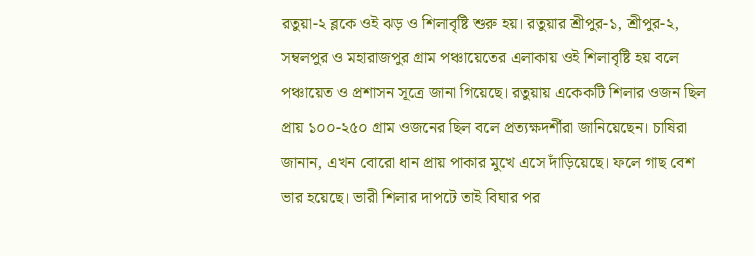রতুয়া-২ ব্লকে ওই ঝড় ও শিলাবৃষ্টি শুরু হয়। রতুয়ার শ্রীপুর-১, শ্রীপুর-২, সম্বলপুর ও মহারাজপুর গ্রাম পঞ্চায়েতের এলাকায় ওই শিলাবৃষ্টি হয় বলে পঞ্চায়েত ও প্রশাসন সূত্রে জানা গিয়েছে। রতুয়ায় একেকটি শিলার ওজন ছিল প্রায় ১০০-২৫০ গ্রাম ওজনের ছিল বলে প্রত্যক্ষদর্শীরা জানিয়েছেন। চাষিরা জানান, এখন বোরো ধান প্রায় পাকার মুখে এসে দাঁড়িয়েছে। ফলে গাছ বেশ ভার হয়েছে। ভারী শিলার দাপটে তাই বিঘার পর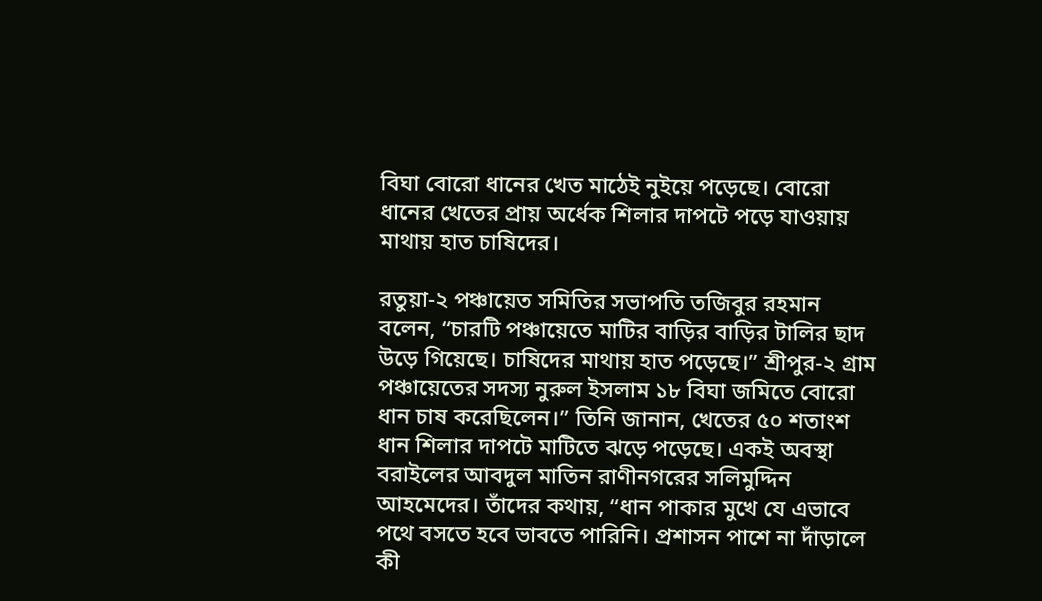বিঘা বোরো ধানের খেত মাঠেই নুইয়ে পড়েছে। বোরো ধানের খেতের প্রায় অর্ধেক শিলার দাপটে পড়ে যাওয়ায় মাথায় হাত চাষিদের।

রতুয়া-২ পঞ্চায়েত সমিতির সভাপতি তজিবুর রহমান বলেন, “চারটি পঞ্চায়েতে মাটির বাড়ির বাড়ির টালির ছাদ উড়ে গিয়েছে। চাষিদের মাথায় হাত পড়েছে।” শ্রীপুর-২ গ্রাম পঞ্চায়েতের সদস্য নুরুল ইসলাম ১৮ বিঘা জমিতে বোরো ধান চাষ করেছিলেন।” তিনি জানান, খেতের ৫০ শতাংশ ধান শিলার দাপটে মাটিতে ঝড়ে পড়েছে। একই অবস্থা বরাইলের আবদুল মাতিন রাণীনগরের সলিমুদ্দিন আহমেদের। তাঁদের কথায়, “ধান পাকার মুখে যে এভাবে পথে বসতে হবে ভাবতে পারিনি। প্রশাসন পাশে না দাঁড়ালে কী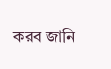করব জানি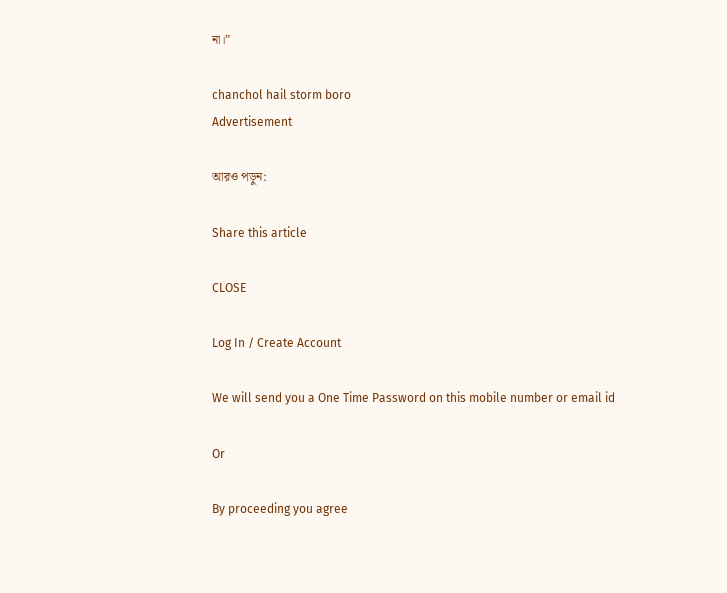না।”

chanchol hail storm boro
Advertisement

আরও পড়ুন:

Share this article

CLOSE

Log In / Create Account

We will send you a One Time Password on this mobile number or email id

Or

By proceeding you agree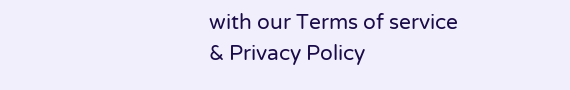with our Terms of service & Privacy Policy